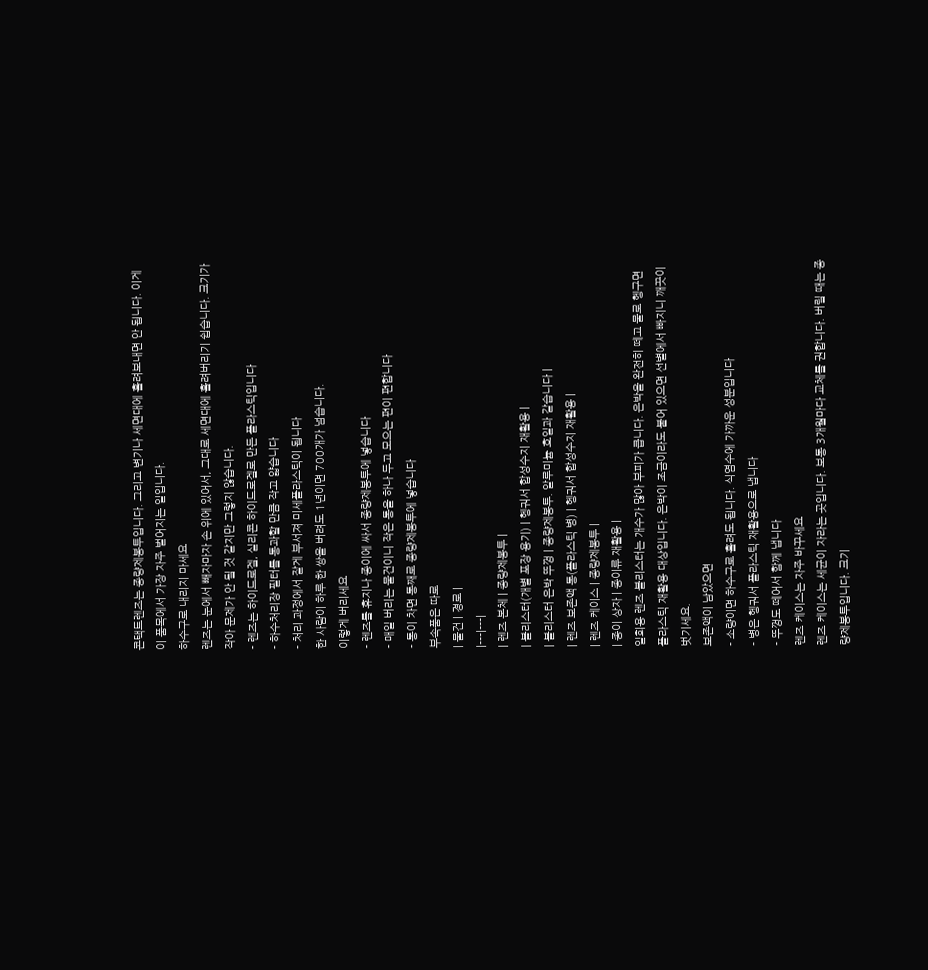콘택트렌즈는 종량제봉투입니다. 그리고 변기나 세면대에 흘려보내면 안 됩니다. 이게 이 품목에서 가장 자주 벌어지는 일입니다.
하수구로 내리지 마세요
렌즈는 눈에서 빼자마자 손 위에 있어서, 그대로 세면대에 흘려버리기 쉽습니다. 크기가 작아 문제가 안 될 것 같지만 그렇지 않습니다.
- 렌즈는 하이드로겔, 실리콘 하이드로겔로 만든 플라스틱입니다
- 하수처리장 필터를 통과할 만큼 작고 얇습니다
- 처리 과정에서 잘게 부서져 미세플라스틱이 됩니다
한 사람이 하루 한 쌍을 버려도 1년이면 700개가 넘습니다.
이렇게 버리세요
- 렌즈를 휴지나 종이에 싸서 종량제봉투에 넣습니다
- 매일 버리는 물건이니 작은 통을 하나 두고 모으는 편이 편합니다
- 통이 차면 통째로 종량제봉투에 넣습니다
부속품은 따로
| 물건 | 경로 |
|---|---|
| 렌즈 본체 | 종량제봉투 |
| 블리스터(개별 포장 용기) | 헹궈서 합성수지 재활용 |
| 블리스터 은박 뚜껑 | 종량제봉투. 알루미늄 호일과 같습니다 |
| 렌즈 보존액 통(플라스틱 병) | 헹궈서 합성수지 재활용 |
| 렌즈 케이스 | 종량제봉투 |
| 종이 상자 | 종이류 재활용 |
일회용 렌즈 블리스터는 개수가 많아 부피가 큽니다. 은박을 완전히 떼고 물로 헹구면 플라스틱 재활용 대상입니다. 은박이 조금이라도 붙어 있으면 선별에서 빠지니 깨끗이 벗기세요.
보존액이 남았으면
- 소량이면 하수구로 흘려도 됩니다. 식염수에 가까운 성분입니다
- 병은 헹궈서 플라스틱 재활용으로 냅니다
- 뚜껑도 떼어서 함께 냅니다
렌즈 케이스는 자주 바꾸세요
렌즈 케이스는 세균이 자라는 곳입니다. 보통 3개월마다 교체를 권합니다. 버릴 때는 종량제봉투입니다. 크기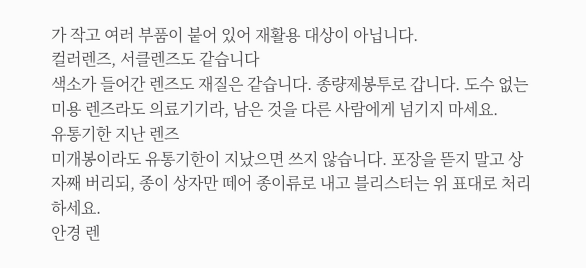가 작고 여러 부품이 붙어 있어 재활용 대상이 아닙니다.
컬러렌즈, 서클렌즈도 같습니다
색소가 들어간 렌즈도 재질은 같습니다. 종량제봉투로 갑니다. 도수 없는 미용 렌즈라도 의료기기라, 남은 것을 다른 사람에게 넘기지 마세요.
유통기한 지난 렌즈
미개봉이라도 유통기한이 지났으면 쓰지 않습니다. 포장을 뜯지 말고 상자째 버리되, 종이 상자만 떼어 종이류로 내고 블리스터는 위 표대로 처리하세요.
안경 렌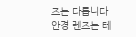즈는 다릅니다
안경 렌즈는 테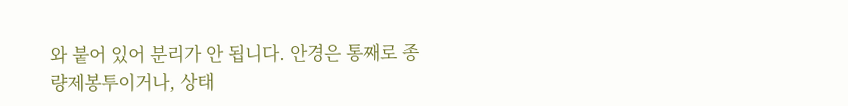와 붙어 있어 분리가 안 됩니다. 안경은 통째로 종량제봉투이거나, 상태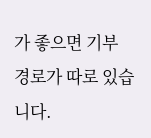가 좋으면 기부 경로가 따로 있습니다.